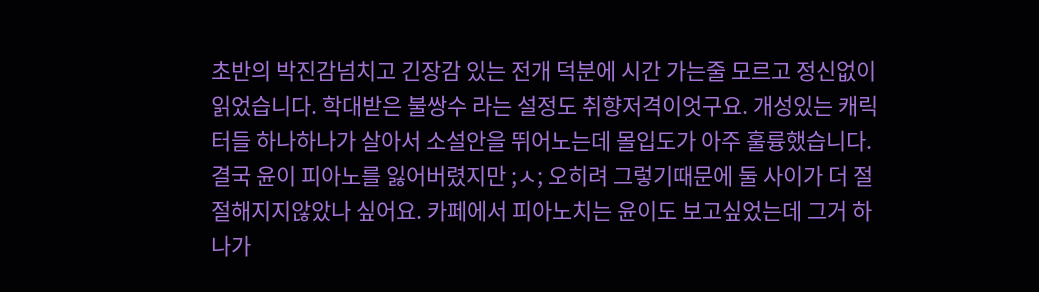초반의 박진감넘치고 긴장감 있는 전개 덕분에 시간 가는줄 모르고 정신없이 읽었습니다. 학대받은 불쌍수 라는 설정도 취향저격이엇구요. 개성있는 캐릭터들 하나하나가 살아서 소설안을 뛰어노는데 몰입도가 아주 훌륭했습니다. 결국 윤이 피아노를 잃어버렸지만 ;ㅅ; 오히려 그렇기때문에 둘 사이가 더 절절해지지않았나 싶어요. 카페에서 피아노치는 윤이도 보고싶었는데 그거 하나가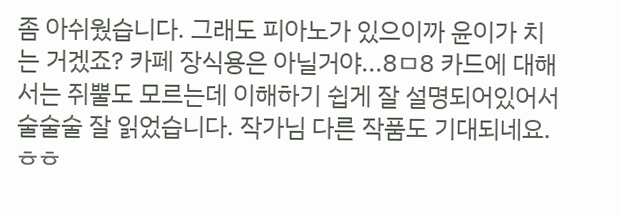좀 아쉬웠습니다. 그래도 피아노가 있으이까 윤이가 치는 거겠죠? 카페 장식용은 아닐거야...8ㅁ8 카드에 대해서는 쥐뿔도 모르는데 이해하기 쉽게 잘 설명되어있어서 술술술 잘 읽었습니다. 작가님 다른 작품도 기대되네요.ㅎㅎ